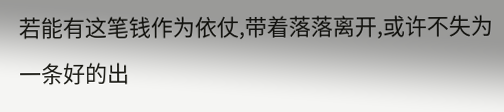若能有这笔钱作为依仗,带着落落离开,或许不失为一条好的出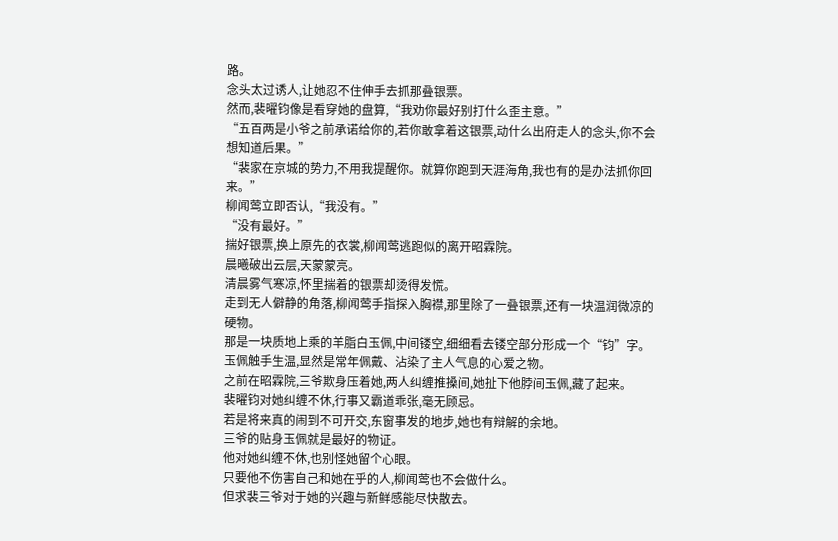路。
念头太过诱人,让她忍不住伸手去抓那叠银票。
然而,裴曜钧像是看穿她的盘算,“我劝你最好别打什么歪主意。”
“五百两是小爷之前承诺给你的,若你敢拿着这银票,动什么出府走人的念头,你不会想知道后果。”
“裴家在京城的势力,不用我提醒你。就算你跑到天涯海角,我也有的是办法抓你回来。”
柳闻莺立即否认,“我没有。”
“没有最好。”
揣好银票,换上原先的衣裳,柳闻莺逃跑似的离开昭霖院。
晨曦破出云层,天蒙蒙亮。
清晨雾气寒凉,怀里揣着的银票却烫得发慌。
走到无人僻静的角落,柳闻莺手指探入胸襟,那里除了一叠银票,还有一块温润微凉的硬物。
那是一块质地上乘的羊脂白玉佩,中间镂空,细细看去镂空部分形成一个“钧”字。
玉佩触手生温,显然是常年佩戴、沾染了主人气息的心爱之物。
之前在昭霖院,三爷欺身压着她,两人纠缠推搡间,她扯下他脖间玉佩,藏了起来。
裴曜钧对她纠缠不休,行事又霸道乖张,毫无顾忌。
若是将来真的闹到不可开交,东窗事发的地步,她也有辩解的余地。
三爷的贴身玉佩就是最好的物证。
他对她纠缠不休,也别怪她留个心眼。
只要他不伤害自己和她在乎的人,柳闻莺也不会做什么。
但求裴三爷对于她的兴趣与新鲜感能尽快散去。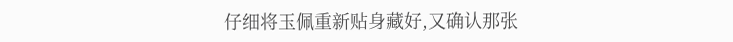仔细将玉佩重新贴身藏好,又确认那张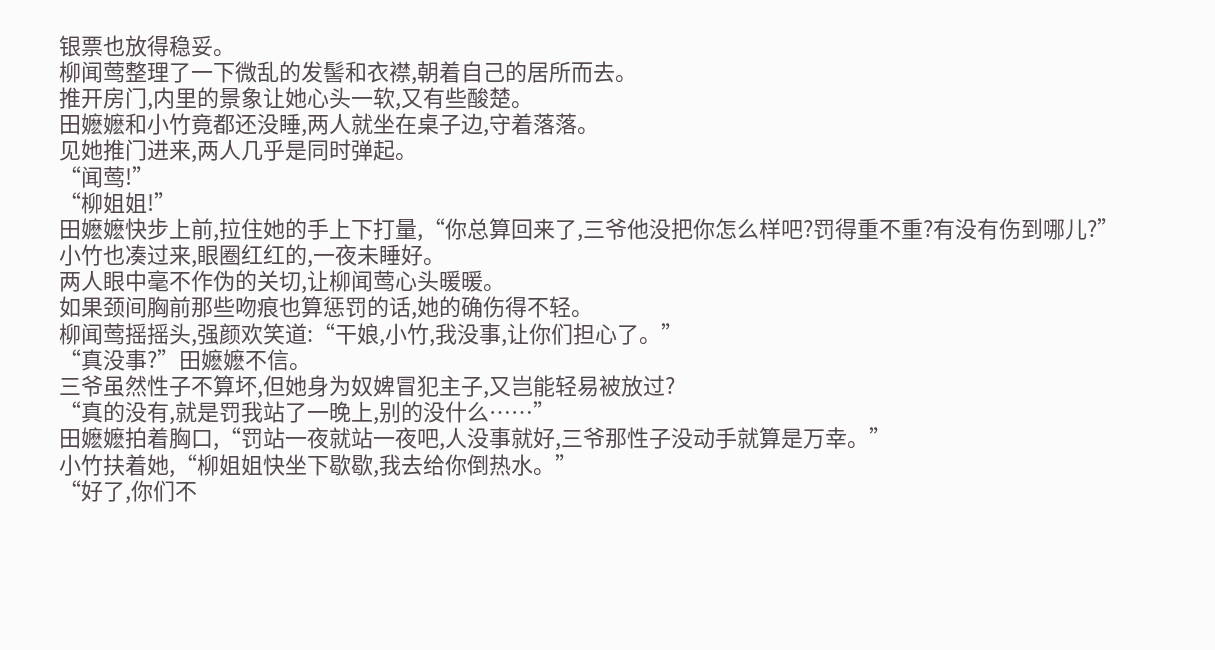银票也放得稳妥。
柳闻莺整理了一下微乱的发髻和衣襟,朝着自己的居所而去。
推开房门,内里的景象让她心头一软,又有些酸楚。
田嬷嬷和小竹竟都还没睡,两人就坐在桌子边,守着落落。
见她推门进来,两人几乎是同时弹起。
“闻莺!”
“柳姐姐!”
田嬷嬷快步上前,拉住她的手上下打量,“你总算回来了,三爷他没把你怎么样吧?罚得重不重?有没有伤到哪儿?”
小竹也凑过来,眼圈红红的,一夜未睡好。
两人眼中毫不作伪的关切,让柳闻莺心头暖暖。
如果颈间胸前那些吻痕也算惩罚的话,她的确伤得不轻。
柳闻莺摇摇头,强颜欢笑道:“干娘,小竹,我没事,让你们担心了。”
“真没事?”田嬷嬷不信。
三爷虽然性子不算坏,但她身为奴婢冒犯主子,又岂能轻易被放过?
“真的没有,就是罚我站了一晚上,别的没什么……”
田嬷嬷拍着胸口,“罚站一夜就站一夜吧,人没事就好,三爷那性子没动手就算是万幸。”
小竹扶着她,“柳姐姐快坐下歇歇,我去给你倒热水。”
“好了,你们不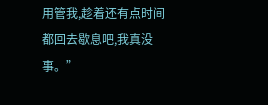用管我,趁着还有点时间都回去歇息吧,我真没事。”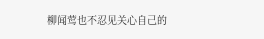柳闻莺也不忍见关心自己的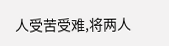人受苦受难,将两人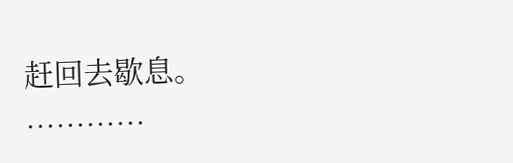赶回去歇息。
…………